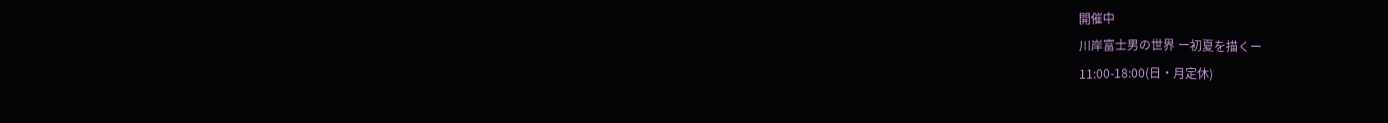開催中
川岸富士男の世界 ー初夏を描くー
11:00-18:00(日・月定休)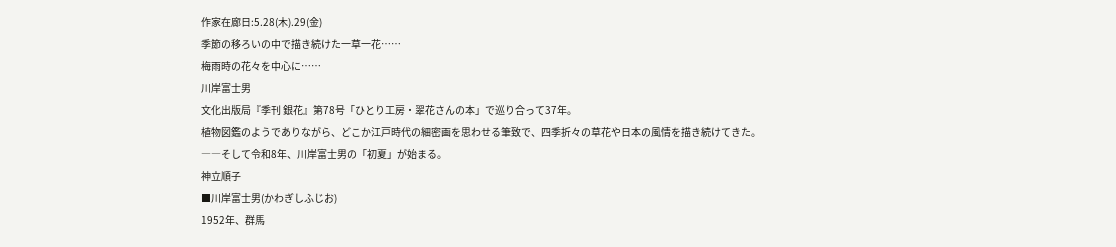作家在廊日:5.28(木).29(金)
季節の移ろいの中で描き続けた一草一花……
梅雨時の花々を中心に……
川岸富士男
文化出版局『季刊 銀花』第78号「ひとり工房・翠花さんの本」で巡り合って37年。
植物図鑑のようでありながら、どこか江戸時代の細密画を思わせる筆致で、四季折々の草花や日本の風情を描き続けてきた。
――そして令和8年、川岸富士男の「初夏」が始まる。
神立順子
■川岸富士男(かわぎしふじお)
1952年、群馬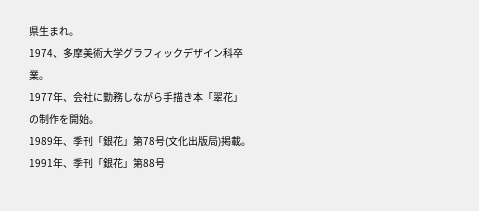県生まれ。
1974、多摩美術大学グラフィックデザイン科卒業。
1977年、会社に勤務しながら手描き本「翠花」の制作を開始。
1989年、季刊「銀花」第78号(文化出版局)掲載。
1991年、季刊「銀花」第88号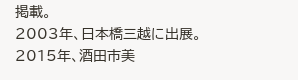掲載。
2003年、日本橋三越に出展。
2015年、酒田市美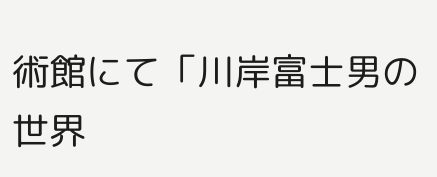術館にて「川岸富士男の世界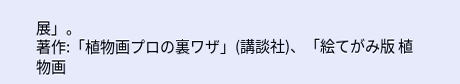展」。
著作:「植物画プロの裏ワザ」(講談社)、「絵てがみ版 植物画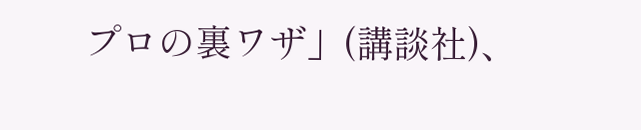プロの裏ワザ」(講談社)、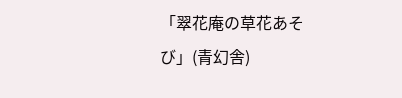「翠花庵の草花あそび」(青幻舎)